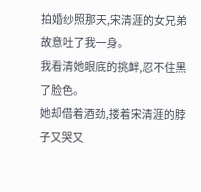拍婚纱照那天,宋清涯的女兄弟故意吐了我一身。
我看清她眼底的挑衅,忍不住黑了脸色。
她却借着酒劲,搂着宋清涯的脖子又哭又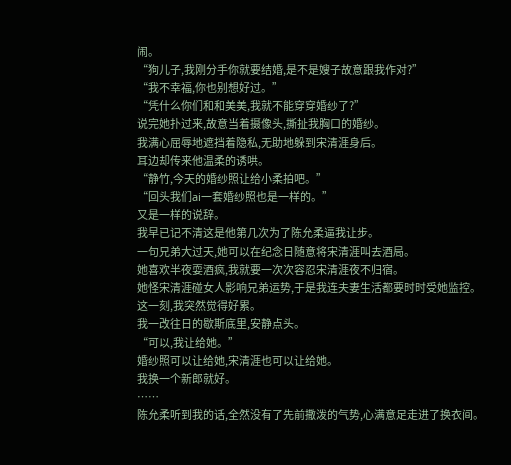闹。
“狗儿子,我刚分手你就要结婚,是不是嫂子故意跟我作对?”
“我不幸福,你也别想好过。”
“凭什么你们和和美美,我就不能穿穿婚纱了?”
说完她扑过来,故意当着摄像头,撕扯我胸口的婚纱。
我满心屈辱地遮挡着隐私,无助地躲到宋清涯身后。
耳边却传来他温柔的诱哄。
“静竹,今天的婚纱照让给小柔拍吧。”
“回头我们ai一套婚纱照也是一样的。”
又是一样的说辞。
我早已记不清这是他第几次为了陈允柔逼我让步。
一句兄弟大过天,她可以在纪念日随意将宋清涯叫去酒局。
她喜欢半夜耍酒疯,我就要一次次容忍宋清涯夜不归宿。
她怪宋清涯碰女人影响兄弟运势,于是我连夫妻生活都要时时受她监控。
这一刻,我突然觉得好累。
我一改往日的歇斯底里,安静点头。
“可以,我让给她。”
婚纱照可以让给她,宋清涯也可以让给她。
我换一个新郎就好。
……
陈允柔听到我的话,全然没有了先前撒泼的气势,心满意足走进了换衣间。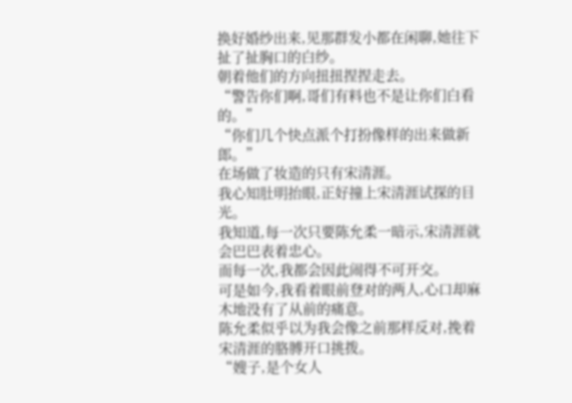换好婚纱出来,见那群发小都在闲聊,她往下扯了扯胸口的白纱。
朝着他们的方向扭扭捏捏走去。
“警告你们啊,哥们有料也不是让你们白看的。”
“你们几个快点派个打扮像样的出来做新郎。”
在场做了妆造的只有宋清涯。
我心知肚明抬眼,正好撞上宋清涯试探的目光。
我知道,每一次只要陈允柔一暗示,宋清涯就会巴巴表着忠心。
而每一次,我都会因此闹得不可开交。
可是如今,我看着眼前登对的两人,心口却麻木地没有了从前的痛意。
陈允柔似乎以为我会像之前那样反对,挽着宋清涯的胳膊开口挑拨。
“嫂子,是个女人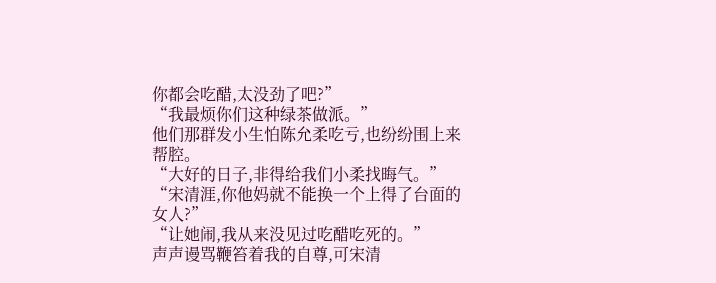你都会吃醋,太没劲了吧?”
“我最烦你们这种绿茶做派。”
他们那群发小生怕陈允柔吃亏,也纷纷围上来帮腔。
“大好的日子,非得给我们小柔找晦气。”
“宋清涯,你他妈就不能换一个上得了台面的女人?”
“让她闹,我从来没见过吃醋吃死的。”
声声谩骂鞭笞着我的自尊,可宋清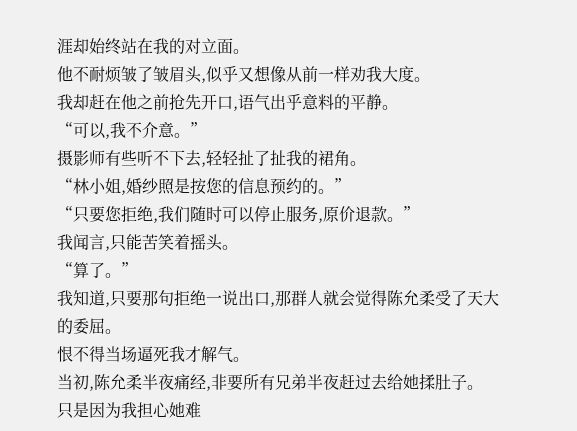涯却始终站在我的对立面。
他不耐烦皱了皱眉头,似乎又想像从前一样劝我大度。
我却赶在他之前抢先开口,语气出乎意料的平静。
“可以,我不介意。”
摄影师有些听不下去,轻轻扯了扯我的裙角。
“林小姐,婚纱照是按您的信息预约的。”
“只要您拒绝,我们随时可以停止服务,原价退款。”
我闻言,只能苦笑着摇头。
“算了。”
我知道,只要那句拒绝一说出口,那群人就会觉得陈允柔受了天大的委屈。
恨不得当场逼死我才解气。
当初,陈允柔半夜痛经,非要所有兄弟半夜赶过去给她揉肚子。
只是因为我担心她难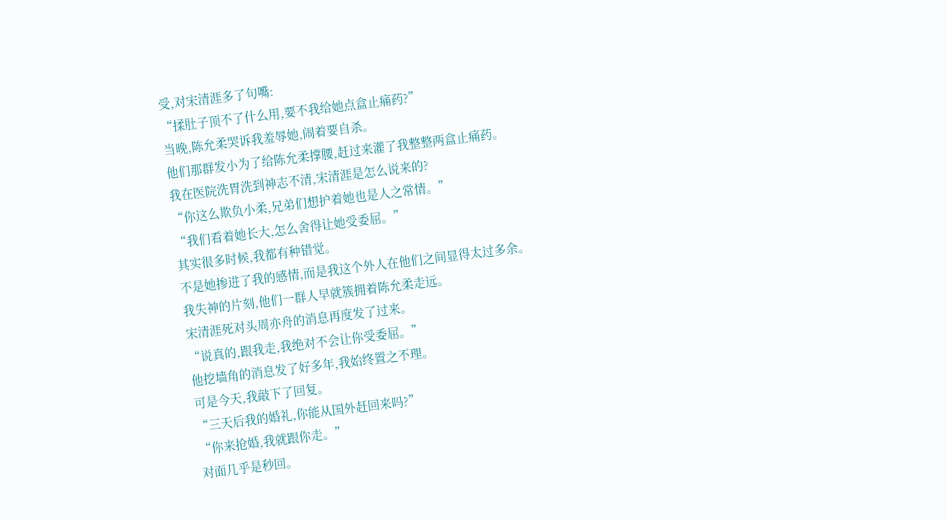受,对宋清涯多了句嘴:
“揉肚子顶不了什么用,要不我给她点盒止痛药?”
当晚,陈允柔哭诉我羞辱她,闹着要自杀。
他们那群发小为了给陈允柔撑腰,赶过来灌了我整整两盒止痛药。
我在医院洗胃洗到神志不清,宋清涯是怎么说来的?
“你这么欺负小柔,兄弟们想护着她也是人之常情。”
“我们看着她长大,怎么舍得让她受委屈。”
其实很多时候,我都有种错觉。
不是她掺进了我的感情,而是我这个外人在他们之间显得太过多余。
我失神的片刻,他们一群人早就簇拥着陈允柔走远。
宋清涯死对头周亦舟的消息再度发了过来。
“说真的,跟我走,我绝对不会让你受委屈。”
他挖墙角的消息发了好多年,我始终置之不理。
可是今天,我敲下了回复。
“三天后我的婚礼,你能从国外赶回来吗?”
“你来抢婚,我就跟你走。”
对面几乎是秒回。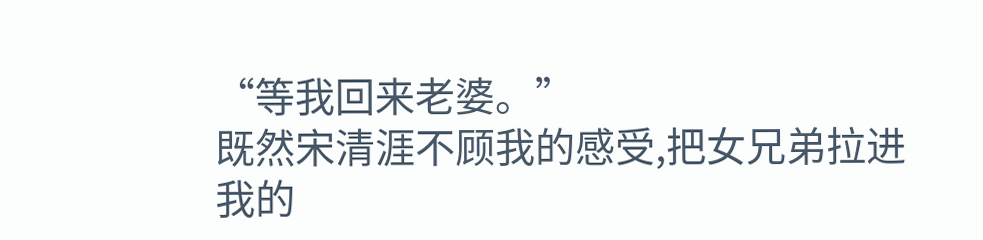“等我回来老婆。”
既然宋清涯不顾我的感受,把女兄弟拉进我的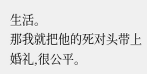生活。
那我就把他的死对头带上婚礼,很公平。